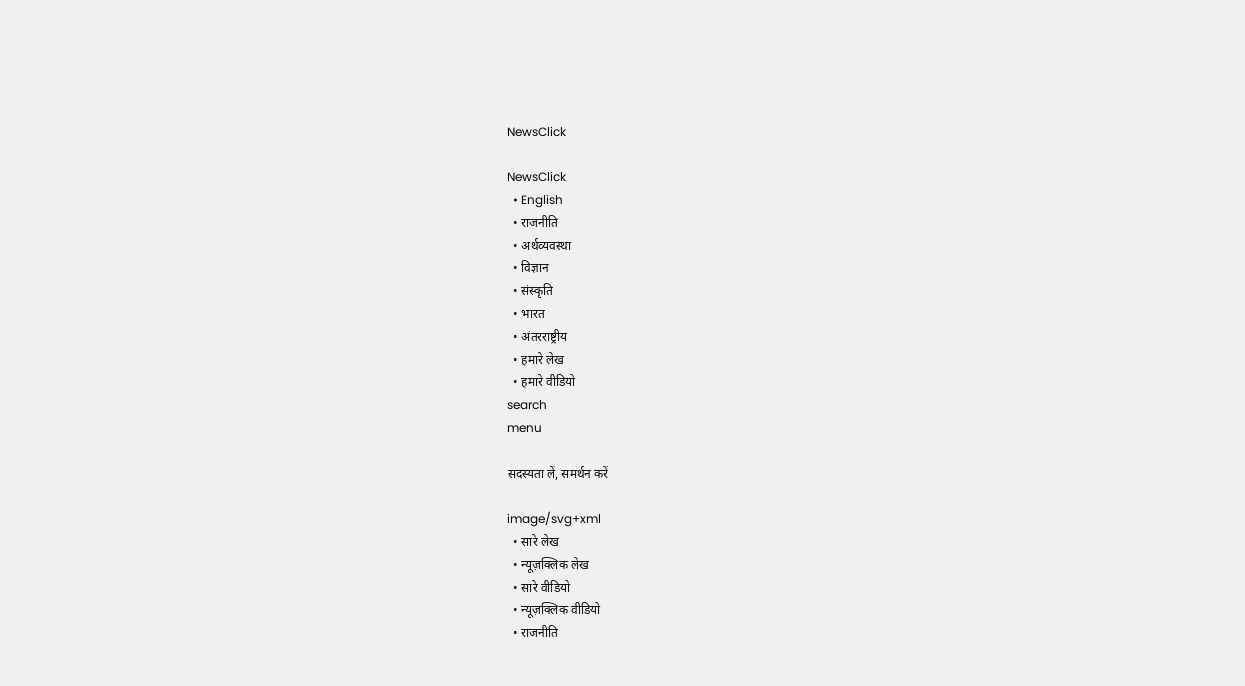NewsClick

NewsClick
  • English
  • राजनीति
  • अर्थव्यवस्था
  • विज्ञान
  • संस्कृति
  • भारत
  • अंतरराष्ट्रीय
  • हमारे लेख
  • हमारे वीडियो
search
menu

सदस्यता लें, समर्थन करें

image/svg+xml
  • सारे लेख
  • न्यूज़क्लिक लेख
  • सारे वीडियो
  • न्यूज़क्लिक वीडियो
  • राजनीति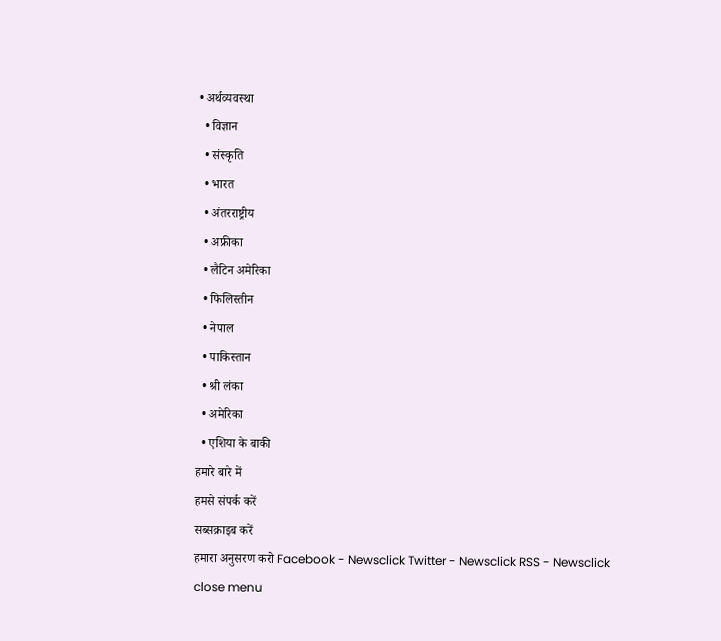• अर्थव्यवस्था
  • विज्ञान
  • संस्कृति
  • भारत
  • अंतरराष्ट्रीय
  • अफ्रीका
  • लैटिन अमेरिका
  • फिलिस्तीन
  • नेपाल
  • पाकिस्तान
  • श्री लंका
  • अमेरिका
  • एशिया के बाकी
हमारे बारे में
हमसे संपर्क करें
सब्सक्राइब करें
हमारा अनुसरण करो Facebook - Newsclick Twitter - Newsclick RSS - Newsclick
close menu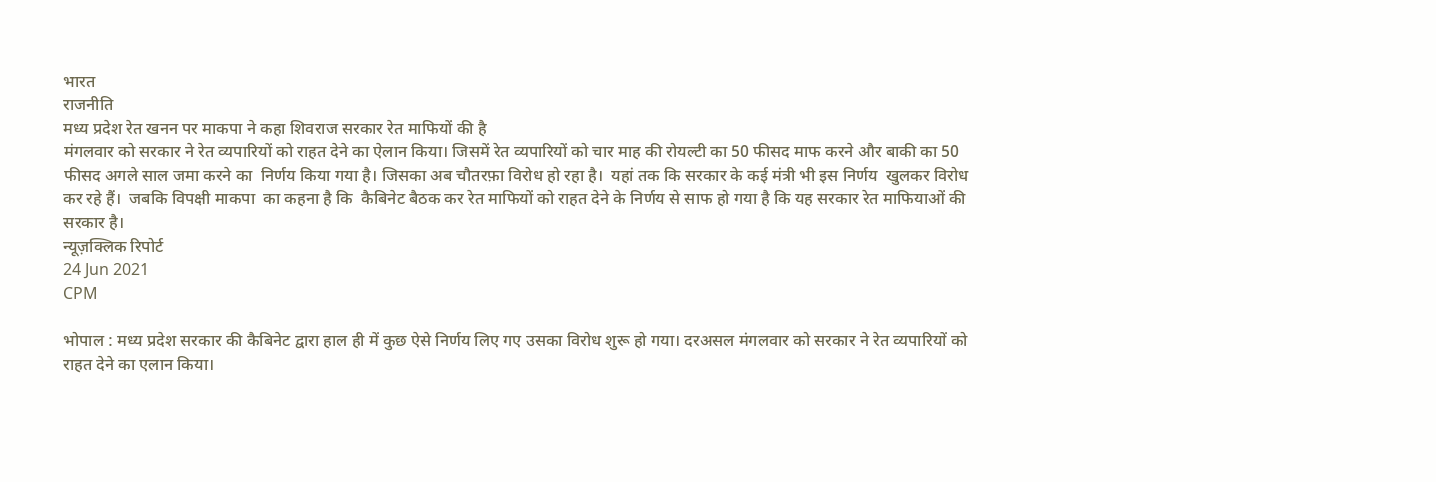भारत
राजनीति
मध्य प्रदेश रेत खनन पर माकपा ने कहा शिवराज सरकार रेत माफियों की है
मंगलवार को सरकार ने रेत व्यपारियों को राहत देने का ऐलान किया। जिसमें रेत व्यपारियों को चार माह की रोयल्टी का 50 फीसद माफ करने और बाकी का 50 फीसद अगले साल जमा करने का  निर्णय किया गया है। जिसका अब चौतरफ़ा विरोध हो रहा है।  यहां तक कि सरकार के कई मंत्री भी इस निर्णय  खुलकर विरोध  कर रहे हैं।  जबकि विपक्षी माकपा  का कहना है कि  कैबिनेट बैठक कर रेत माफियों को राहत देने के निर्णय से साफ हो गया है कि यह सरकार रेत माफियाओं की सरकार है।
न्यूज़क्लिक रिपोर्ट
24 Jun 2021
CPM

भोपाल : मध्य प्रदेश सरकार की कैबिनेट द्वारा हाल ही में कुछ ऐसे निर्णय लिए गए उसका विरोध शुरू हो गया। दरअसल मंगलवार को सरकार ने रेत व्यपारियों को राहत देने का एलान किया।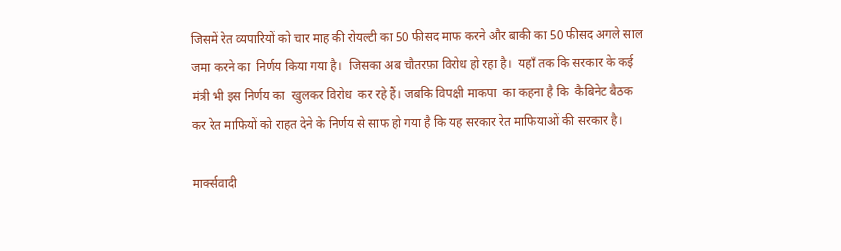जिसमें रेत व्यपारियों को चार माह की रोयल्टी का 50 फीसद माफ करने और बाकी का 50 फीसद अगले साल जमा करने का  निर्णय किया गया है।  जिसका अब चौतरफ़ा विरोध हो रहा है।  यहाँ तक कि सरकार के कई मंत्री भी इस निर्णय का  खुलकर विरोध  कर रहे हैं। जबकि विपक्षी माकपा  का कहना है कि  कैबिनेट बैठक कर रेत माफियों को राहत देने के निर्णय से साफ हो गया है कि यह सरकार रेत माफियाओं की सरकार है।

मार्क्सवादी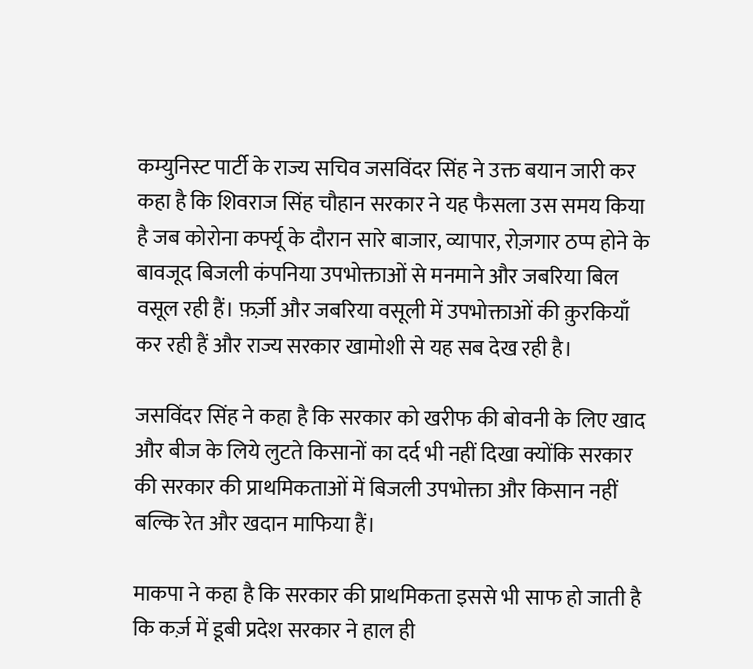कम्युनिस्ट पार्टी के राज्य सचिव जसविंदर सिंह ने उक्त बयान जारी कर कहा है कि शिवराज सिंह चौहान सरकार ने यह फैसला उस समय किया है जब कोरोना कर्फ्यू के दौरान सारे बाजार, व्यापार, रोज़गार ठप्प होने के बावजूद बिजली कंपनिया उपभोक्ताओं से मनमाने और जबरिया बिल वसूल रही हैं। फ़र्ज़ी और जबरिया वसूली में उपभोक्ताओं की क़ुरकियाँ कर रही हैं और राज्य सरकार खामोशी से यह सब देख रही है।

जसविंदर सिंह ने कहा है कि सरकार को खरीफ की बोवनी के लिए खाद और बीज के लिये लुटते किसानों का दर्द भी नहीं दिखा क्योंकि सरकार की सरकार की प्राथमिकताओं में बिजली उपभोक्ता और किसान नहीं बल्कि रेत और खदान माफिया हैं।

माकपा ने कहा है कि सरकार की प्राथमिकता इससे भी साफ हो जाती है कि कर्ज़ में डूबी प्रदेश सरकार ने हाल ही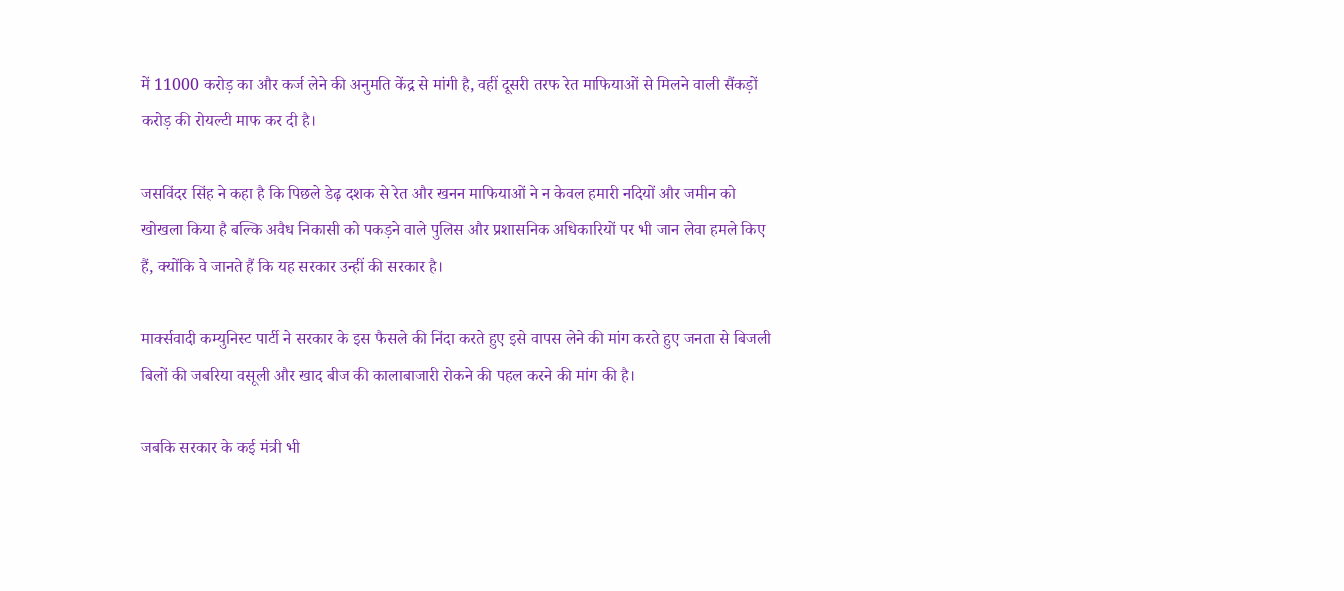में 11000 करोड़ का और कर्ज लेने की अनुमति केंद्र से मांगी है, वहीं दूसरी तरफ रेत माफियाओं से मिलने वाली सैंकड़ों करोड़ की रोयल्टी माफ कर दी है।

जसविंदर सिंह ने कहा है कि पिछले डेढ़ दशक से रेत और खनन माफियाओं ने न केवल हमारी नदियों और जमीन को खोखला किया है बल्कि अवैध निकासी को पकड़ने वाले पुलिस और प्रशासनिक अधिकारियों पर भी जान लेवा हमले किए हैं, क्योंकि वे जानते हैं कि यह सरकार उन्हीं की सरकार है।

मार्क्सवादी कम्युनिस्ट पार्टी ने सरकार के इस फैसले की निंदा करते हुए इसे वापस लेने की मांग करते हुए जनता से बिजली बिलों की जबरिया वसूली और खाद बीज की कालाबाजारी रोकने की पहल करने की मांग की है।

जबकि सरकार के कई मंत्री भी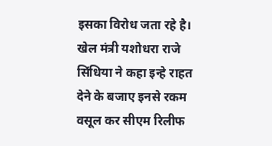इसका विरोध जता रहे है।  खेल मंत्री यशोधरा राजे सिंधिया ने कहा इन्हे राहत देने के बजाए इनसे रकम वसूल कर सीएम रिलीफ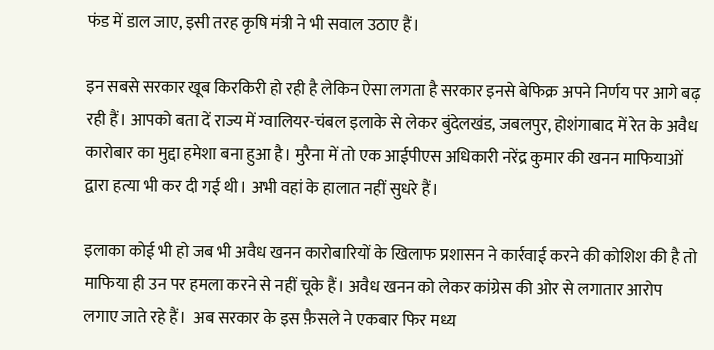फंड में डाल जाए, इसी तरह कृषि मंत्री ने भी सवाल उठाए हैं।

इन सबसे सरकार खूब किरकिरी हो रही है लेकिन ऐसा लगता है सरकार इनसे बेफिक्र अपने निर्णय पर आगे बढ़ रही हैं। आपको बता दें राज्य में ग्वालियर-चंबल इलाके से लेकर बुंदेलखंड, जबलपुर, होशंगाबाद में रेत के अवैध कारोबार का मुद्दा हमेशा बना हुआ है। मुरैना में तो एक आईपीएस अधिकारी नरेंद्र कुमार की खनन माफियाओं द्वारा हत्या भी कर दी गई थी। अभी वहां के हालात नहीं सुधरे हैं।

इलाका कोई भी हो जब भी अवैध खनन कारोबारियों के खिलाफ प्रशासन ने कार्रवाई करने की कोशिश की है तो माफिया ही उन पर हमला करने से नहीं चूके हैं। अवैध खनन को लेकर कांग्रेस की ओर से लगातार आरोप लगाए जाते रहे हैं।  अब सरकार के इस फ़ैसले ने एकबार फिर मध्य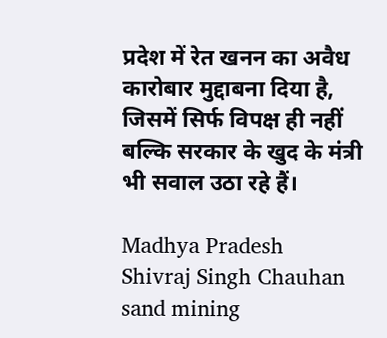प्रदेश में रेत खनन का अवैध कारोबार मुद्दाबना दिया है, जिसमें सिर्फ विपक्ष ही नहीं बल्कि सरकार के खुद के मंत्री भी सवाल उठा रहे हैं।

Madhya Pradesh
Shivraj Singh Chauhan
sand mining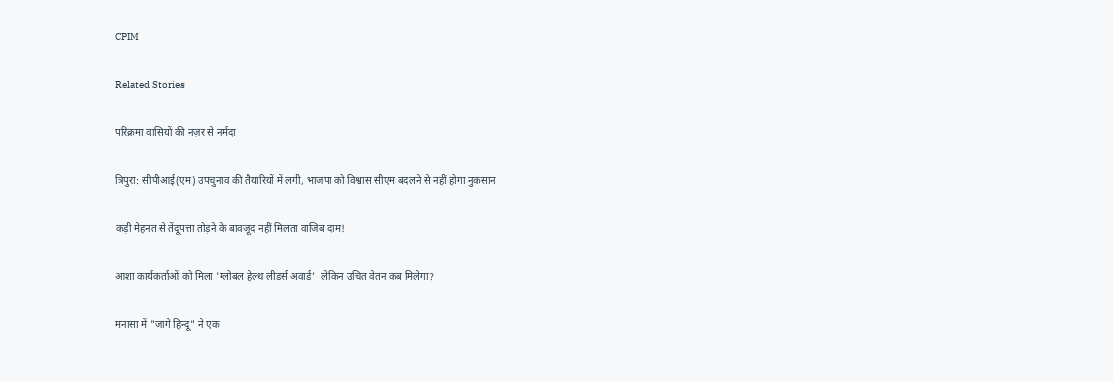CPIM

Related Stories

परिक्रमा वासियों की नज़र से नर्मदा

त्रिपुरा: सीपीआई(एम) उपचुनाव की तैयारियों में लगी, भाजपा को विश्वास सीएम बदलने से नहीं होगा नुकसान

कड़ी मेहनत से तेंदूपत्ता तोड़ने के बावजूद नहीं मिलता वाजिब दाम!

आशा कार्यकर्ताओं को मिला 'ग्लोबल हेल्थ लीडर्स अवार्ड’  लेकिन उचित वेतन कब मिलेगा?

मनासा में "जागे हिन्दू" ने एक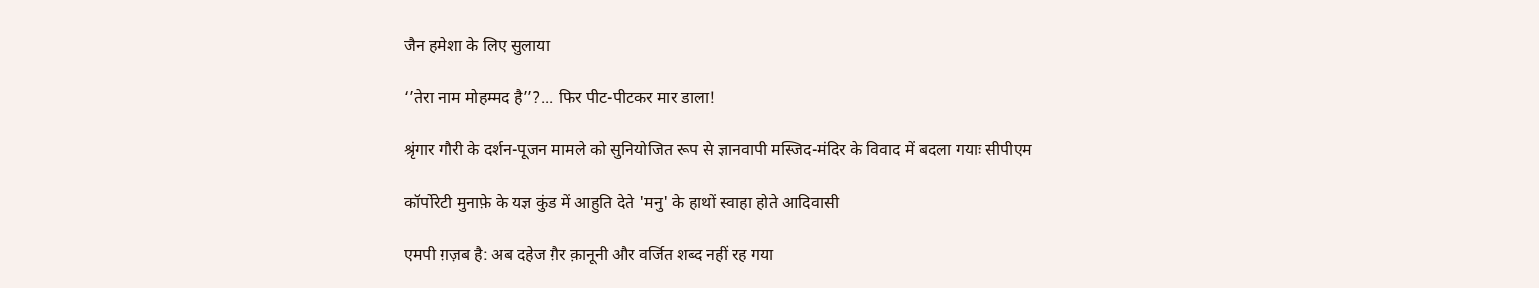जैन हमेशा के लिए सुलाया

‘’तेरा नाम मोहम्मद है’’?... फिर पीट-पीटकर मार डाला!

श्रृंगार गौरी के दर्शन-पूजन मामले को सुनियोजित रूप से ज्ञानवापी मस्जिद-मंदिर के विवाद में बदला गयाः सीपीएम

कॉर्पोरेटी मुनाफ़े के यज्ञ कुंड में आहुति देते 'मनु' के हाथों स्वाहा होते आदिवासी

एमपी ग़ज़ब है: अब दहेज ग़ैर क़ानूनी और वर्जित शब्द नहीं रह गया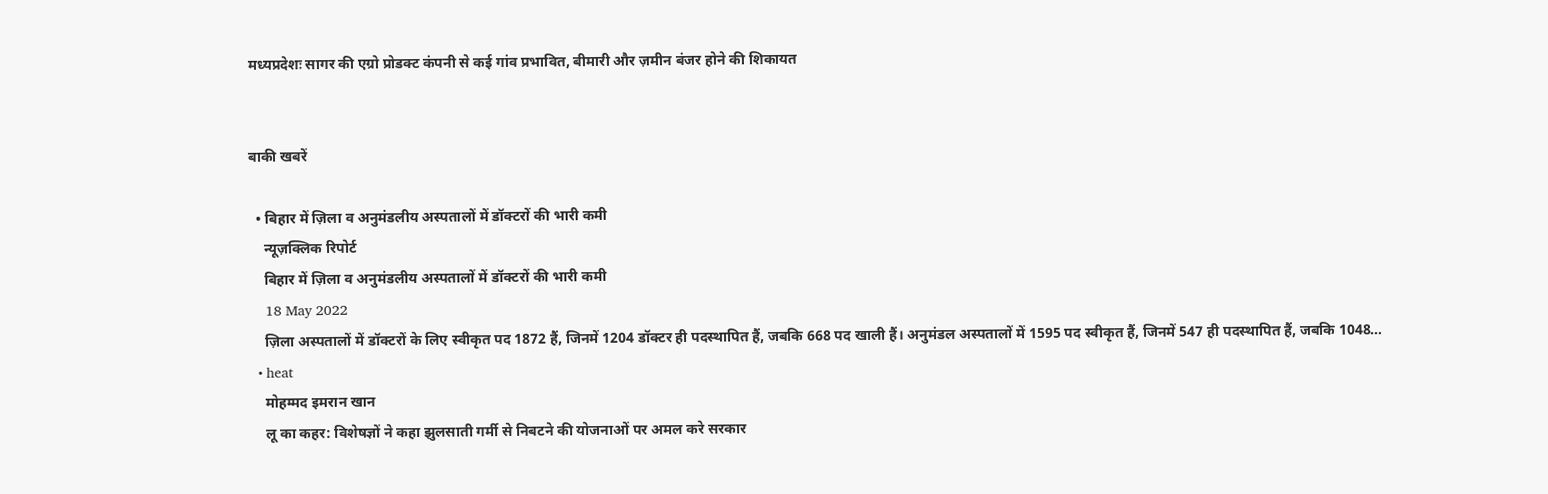मध्यप्रदेशः सागर की एग्रो प्रोडक्ट कंपनी से कई गांव प्रभावित, बीमारी और ज़मीन बंजर होने की शिकायत


बाकी खबरें

  • बिहार में ज़िला व अनुमंडलीय अस्पतालों में डॉक्टरों की भारी कमी
    न्यूज़क्लिक रिपोर्ट
    बिहार में ज़िला व अनुमंडलीय अस्पतालों में डॉक्टरों की भारी कमी
    18 May 2022
    ज़िला अस्पतालों में डॉक्टरों के लिए स्वीकृत पद 1872 हैं, जिनमें 1204 डॉक्टर ही पदस्थापित हैं, जबकि 668 पद खाली हैं। अनुमंडल अस्पतालों में 1595 पद स्वीकृत हैं, जिनमें 547 ही पदस्थापित हैं, जबकि 1048…
  • heat
    मोहम्मद इमरान खान
    लू का कहर: विशेषज्ञों ने कहा झुलसाती गर्मी से निबटने की योजनाओं पर अमल करे सरकार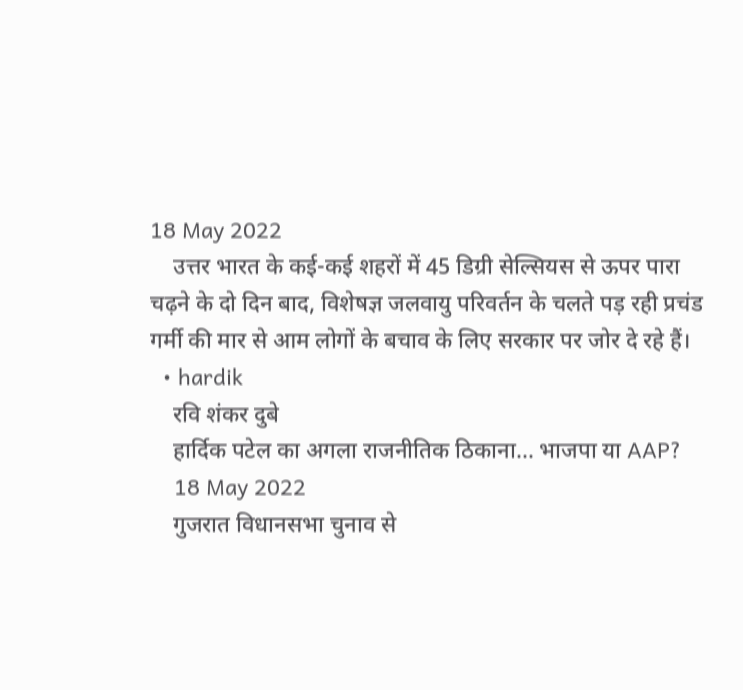18 May 2022
    उत्तर भारत के कई-कई शहरों में 45 डिग्री सेल्सियस से ऊपर पारा चढ़ने के दो दिन बाद, विशेषज्ञ जलवायु परिवर्तन के चलते पड़ रही प्रचंड गर्मी की मार से आम लोगों के बचाव के लिए सरकार पर जोर दे रहे हैं।
  • hardik
    रवि शंकर दुबे
    हार्दिक पटेल का अगला राजनीतिक ठिकाना... भाजपा या AAP?
    18 May 2022
    गुजरात विधानसभा चुनाव से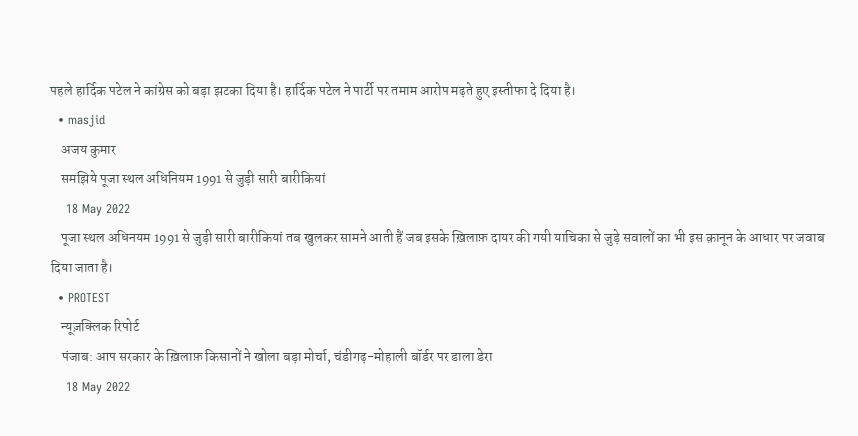पहले हार्दिक पटेल ने कांग्रेस को बड़ा झटका दिया है। हार्दिक पटेल ने पार्टी पर तमाम आरोप मढ़ते हुए इस्तीफा दे दिया है।
  • masjid
    अजय कुमार
    समझिये पूजा स्थल अधिनियम 1991 से जुड़ी सारी बारीकियां
    18 May 2022
    पूजा स्थल अधिनयम 1991 से जुड़ी सारी बारीकियां तब खुलकर सामने आती हैं जब इसके ख़िलाफ़ दायर की गयी याचिका से जुड़े सवालों का भी इस क़ानून के आधार पर जवाब दिया जाता है।
  • PROTEST
    न्यूज़क्लिक रिपोर्ट
    पंजाब: आप सरकार के ख़िलाफ़ किसानों ने खोला बड़ा मोर्चा, चंडीगढ़-मोहाली बॉर्डर पर डाला डेरा
    18 May 2022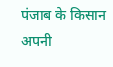पंजाब के किसान अपनी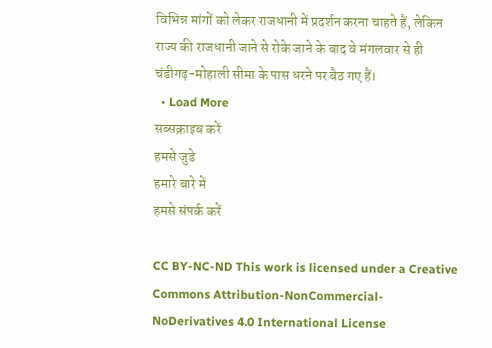विभिन्न मांगों को लेकर राजधानी में प्रदर्शन करना चाहते हैं, लेकिन राज्य की राजधानी जाने से रोके जाने के बाद वे मंगलवार से ही चंडीगढ़-मोहाली सीमा के पास धरने पर बैठ गए हैं।
  • Load More
सब्सक्राइब करें
हमसे जुडे
हमारे बारे में
हमसे संपर्क करें

CC BY-NC-ND This work is licensed under a Creative Commons Attribution-NonCommercial-NoDerivatives 4.0 International License